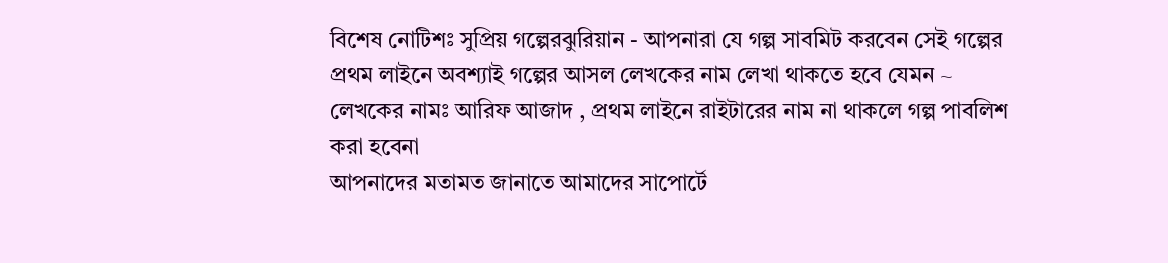বিশেষ নোটিশঃ সুপ্রিয় গল্পেরঝুরিয়ান - আপনারা যে গল্প সাবমিট করবেন সেই গল্পের প্রথম লাইনে অবশ্যাই গল্পের আসল লেখকের নাম লেখা থাকতে হবে যেমন ~ লেখকের নামঃ আরিফ আজাদ , প্রথম লাইনে রাইটারের নাম না থাকলে গল্প পাবলিশ করা হবেনা
আপনাদের মতামত জানাতে আমাদের সাপোর্টে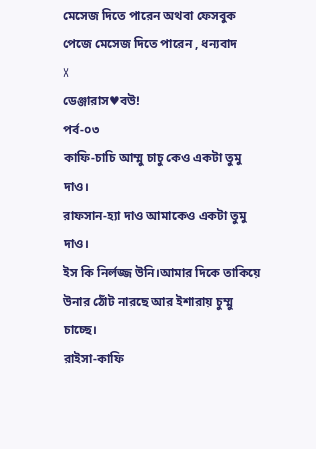মেসেজ দিতে পারেন অথবা ফেসবুক পেজে মেসেজ দিতে পারেন , ধন্যবাদ
X
ডেঞ্জারাস♥বউ!
পর্ব-০৩
কাফি-চাচি আম্মু চাচু কেও একটা তুমু দাও।
রাফসান-হ্যা দাও আমাকেও একটা তুমু দাও।
ইস কি নির্লজ্জ উনি।আমার দিকে তাকিয়ে উনার ঠোঁট নারছে আর ইশারায় চুম্মু চাচ্ছে।
রাইসা-কাফি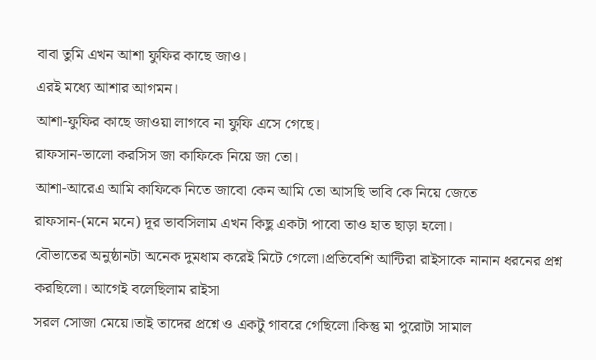বাবা তুমি এখন আশা ফুফির কাছে জাও।
এরই মধ্যে আশার আগমন।
আশা-ফুফির কাছে জাওয়া লাগবে না ফুফি এসে গেছে।
রাফসান-ভালো করসিস জা কাফিকে নিয়ে জা তো।
আশা-আরেএ আমি কাফিকে নিতে জাবো কেন আমি তো আসছি ভাবি কে নিয়ে জেতে
রাফসান-(মনে মনে) দূর ভাবসিলাম এখন কিছু একটা পাবো তাও হাত ছাড়া হলো।
বৌভাতের অনুষ্ঠানটা অনেক দুমধাম করেই মিটে গেলো।প্রতিবেশি আন্টিরা রাইসাকে নানান ধরনের প্রশ্ন করছিলো। আগেই বলেছিলাম রাইসা
সরল সোজা মেয়ে।তাই তাদের প্রশ্নে ও একটু গাবরে গেছিলো।কিন্তু মা পুরোটা সামাল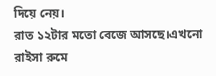দিয়ে নেয়।
রাত ১২টার মতো বেজে আসছে।এখনো রাইসা রুমে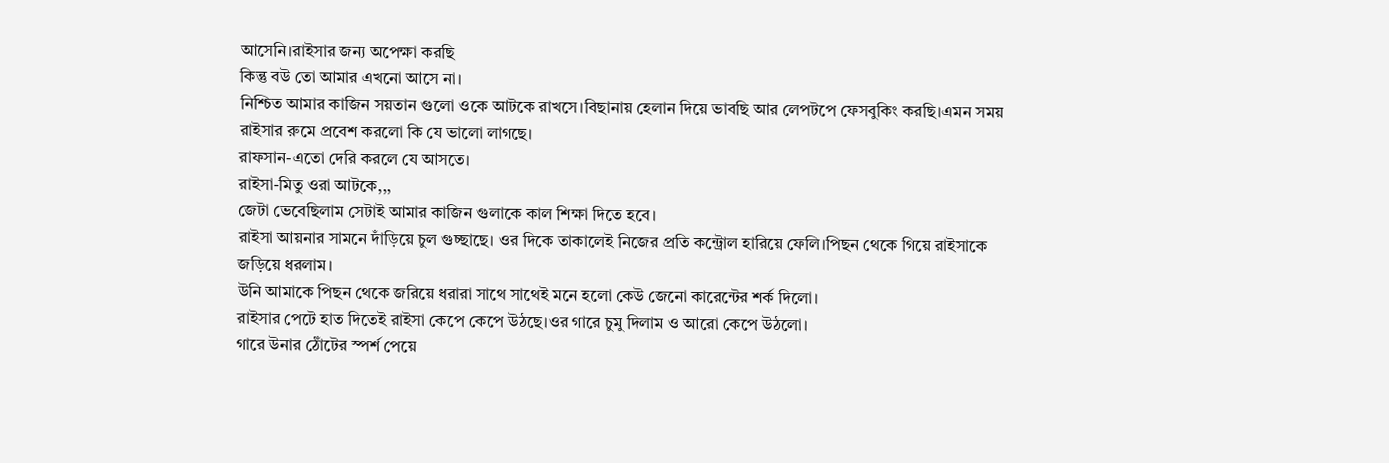আসেনি।রাইসার জন্য অপেক্ষা করছি
কিন্তু বউ তো আমার এখনো আসে না।
নিশ্চিত আমার কাজিন সয়তান গুলো ওকে আটকে রাখসে।বিছানায় হেলান দিয়ে ভাবছি আর লেপটপে ফেসবুকিং করছি।এমন সময় রাইসার রুমে প্রবেশ করলো কি যে ভালো লাগছে।
রাফসান-এতো দেরি করলে যে আসতে।
রাইসা-মিতু ওরা আটকে,,,
জেটা ভেবেছিলাম সেটাই আমার কাজিন গুলাকে কাল শিক্ষা দিতে হবে।
রাইসা আয়নার সামনে দাঁড়িয়ে চুল গুচ্ছাছে। ওর দিকে তাকালেই নিজের প্রতি কন্ট্রোল হারিয়ে ফেলি।পিছন থেকে গিয়ে রাইসাকে জড়িয়ে ধরলাম।
উনি আমাকে পিছন থেকে জরিয়ে ধরারা সাথে সাথেই মনে হলো কেউ জেনো কারেন্টের শর্ক দিলো।
রাইসার পেটে হাত দিতেই রাইসা কেপে কেপে উঠছে।ওর গারে চুমু দিলাম ও আরো কেপে উঠলো।
গারে উনার ঠোঁটের স্পর্শ পেয়ে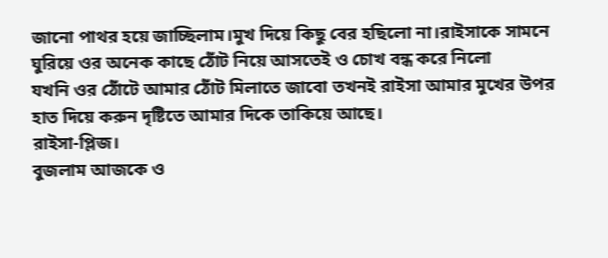জানো পাথর হয়ে জাচ্ছিলাম।মুখ দিয়ে কিছু বের হছিলো না।রাইসাকে সামনে ঘুরিয়ে ওর অনেক কাছে ঠোঁট নিয়ে আসতেই ও চোখ বন্ধ করে নিলো
যখনি ওর ঠোঁটে আমার ঠোঁট মিলাতে জাবো তখনই রাইসা আমার মুখের উপর হাত দিয়ে করুন দৃষ্টিতে আমার দিকে তাকিয়ে আছে।
রাইসা-প্লিজ।
বুজলাম আজকে ও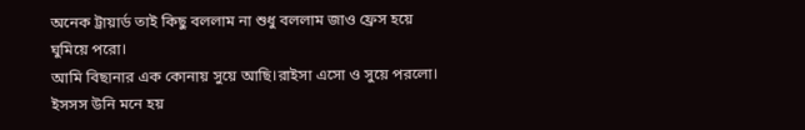অনেক ট্রায়ার্ড তাই কিছু বললাম না শুধু বললাম জাও ফ্রেস হয়ে ঘুমিয়ে পরো।
আমি বিছানার এক কোনায় সুয়ে আছি।রাইসা এসো ও সুয়ে পরলো।
ইসসস উনি মনে হয়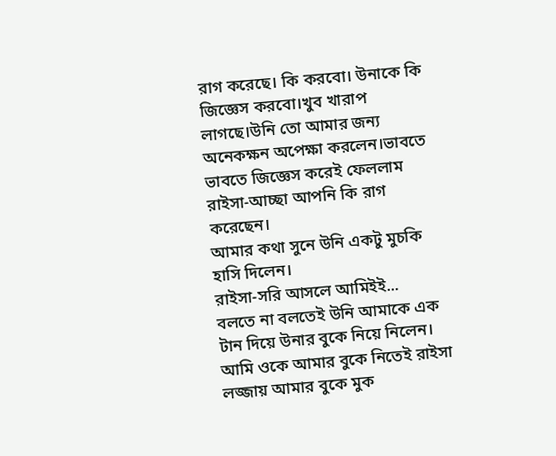রাগ করেছে। কি করবো। উনাকে কি জিজ্ঞেস করবো।খুব খারাপ লাগছে।উনি তো আমার জন্য অনেকক্ষন অপেক্ষা করলেন।ভাবতে ভাবতে জিজ্ঞেস করেই ফেললাম
রাইসা-আচ্ছা আপনি কি রাগ করেছেন।
আমার কথা সুনে উনি একটু মুচকি হাসি দিলেন।
রাইসা-সরি আসলে আমিইই...
বলতে না বলতেই উনি আমাকে এক টান দিয়ে উনার বুকে নিয়ে নিলেন।
আমি ওকে আমার বুকে নিতেই রাইসা লজ্জায় আমার বুকে মুক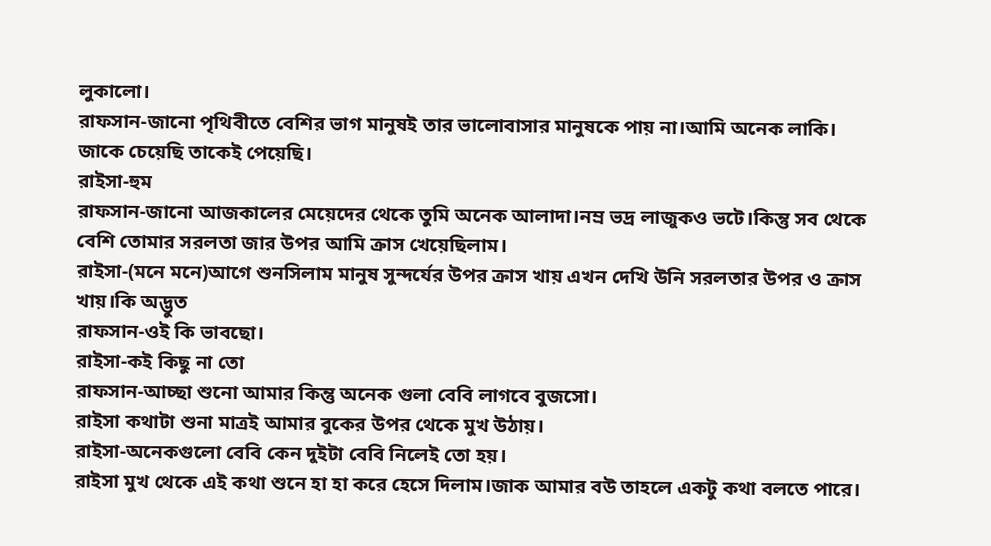লুকালো।
রাফসান-জানো পৃথিবীতে বেশির ভাগ মানুষই তার ভালোবাসার মানুষকে পায় না।আমি অনেক লাকি। জাকে চেয়েছি তাকেই পেয়েছি।
রাইসা-হুম
রাফসান-জানো আজকালের মেয়েদের থেকে তুমি অনেক আলাদা।নম্র ভদ্র লাজুকও ভটে।কিন্তু সব থেকে বেশি তোমার সরলতা জার উপর আমি ক্রাস খেয়েছিলাম।
রাইসা-(মনে মনে)আগে শুনসিলাম মানুষ সুন্দর্যের উপর ক্রাস খায় এখন দেখি উনি সরলতার উপর ও ক্রাস খায়।কি অদ্ভুত
রাফসান-ওই কি ভাবছো।
রাইসা-কই কিছু না তো
রাফসান-আচ্ছা শুনো আমার কিন্তু অনেক গুলা বেবি লাগবে বুজসো।
রাইসা কথাটা শুনা মাত্রই আমার বুকের উপর থেকে মুখ উঠায়।
রাইসা-অনেকগুলো বেবি কেন দুইটা বেবি নিলেই তো হয়।
রাইসা মুখ থেকে এই কথা শুনে হা হা করে হেসে দিলাম।জাক আমার বউ তাহলে একটু কথা বলতে পারে।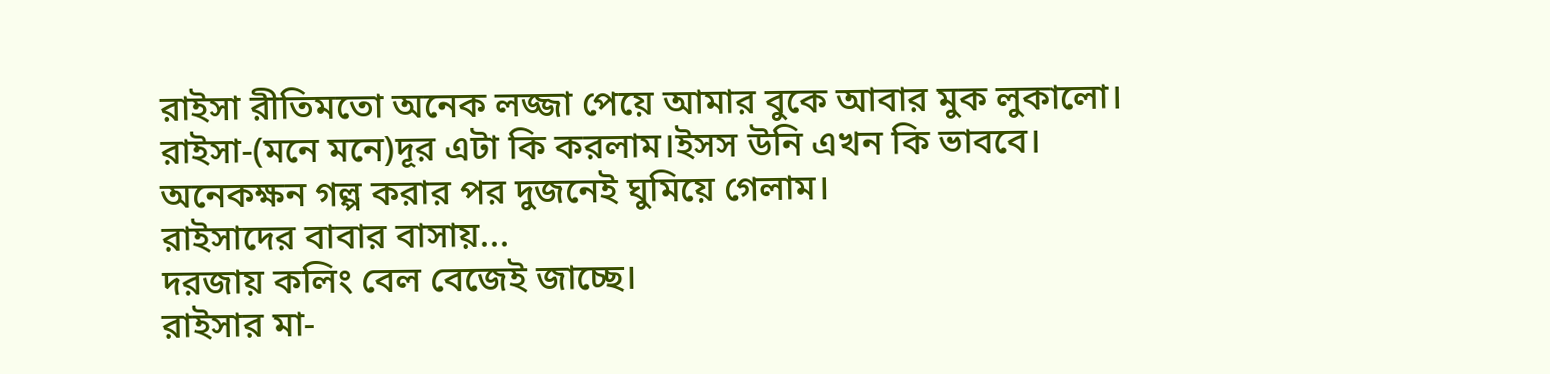রাইসা রীতিমতো অনেক লজ্জা পেয়ে আমার বুকে আবার মুক লুকালো।
রাইসা-(মনে মনে)দূর এটা কি করলাম।ইসস উনি এখন কি ভাববে।
অনেকক্ষন গল্প করার পর দুজনেই ঘুমিয়ে গেলাম।
রাইসাদের বাবার বাসায়...
দরজায় কলিং বেল বেজেই জাচ্ছে।
রাইসার মা-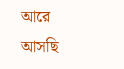আরে আসছি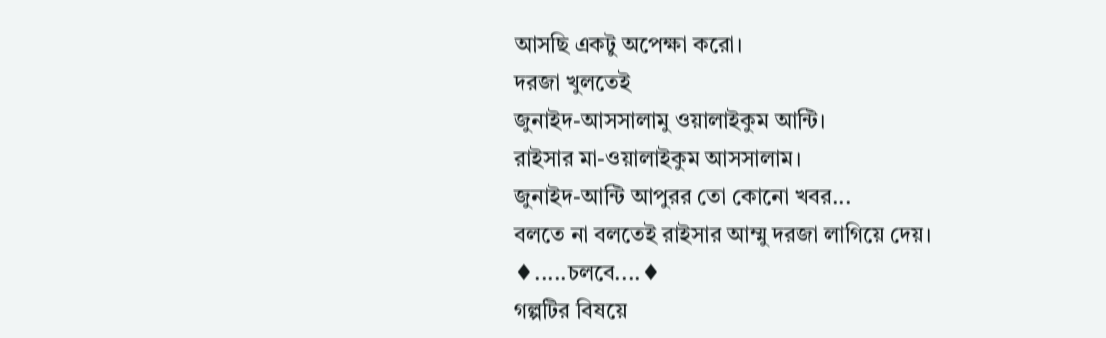আসছি একটু অপেক্ষা করো।
দরজা খুলতেই
জুনাইদ-আসসালামু ওয়ালাইকুম আন্টি।
রাইসার মা-ওয়ালাইকুম আসসালাম।
জুনাইদ-আন্টি আপুরর তো কোনো খবর...
বলতে না বলতেই রাইসার আম্মু দরজা লাগিয়ে দেয়।
♦.....চলবে....♦
গল্পটির বিষয়ে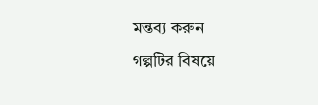মন্তব্য করুন
গল্পটির বিষয়ে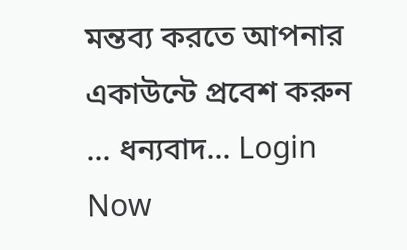মন্তব্য করতে আপনার একাউন্টে প্রবেশ করুন ... ধন্যবাদ... Login Now